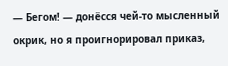— Бегом! — донёсся чей-то мысленный окрик, но я проигнорировал приказ,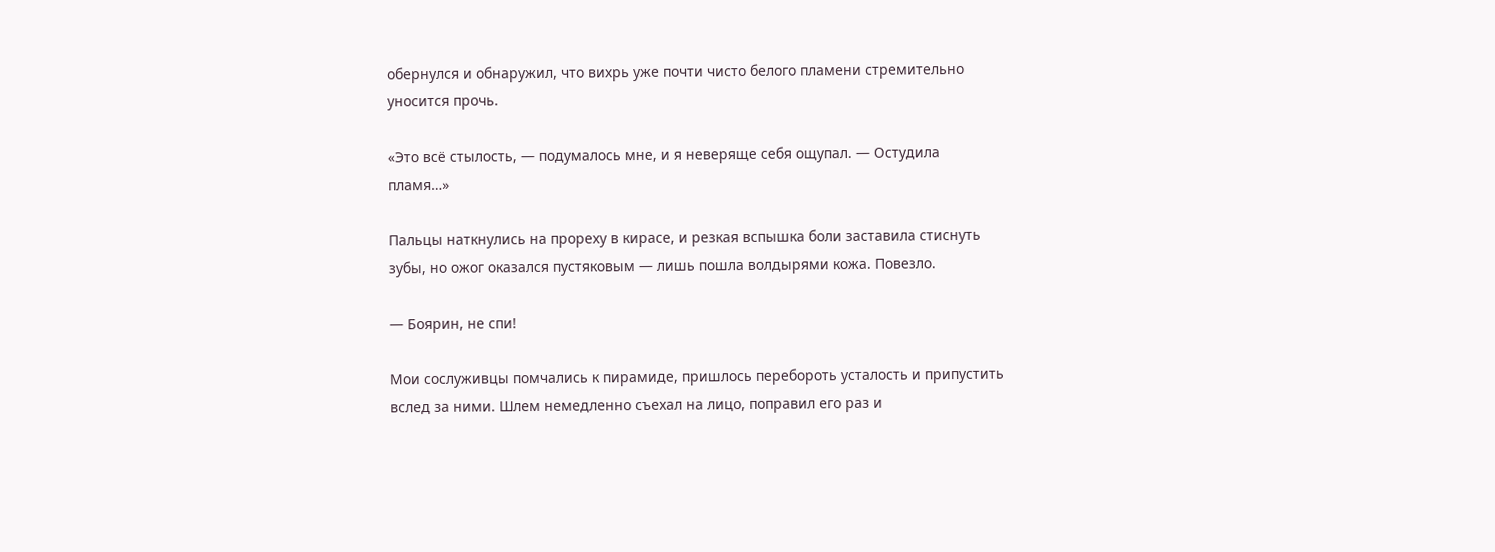обернулся и обнаружил, что вихрь уже почти чисто белого пламени стремительно уносится прочь.

«Это всё стылость, — подумалось мне, и я неверяще себя ощупал. — Остудила пламя…»

Пальцы наткнулись на прореху в кирасе, и резкая вспышка боли заставила стиснуть зубы, но ожог оказался пустяковым — лишь пошла волдырями кожа. Повезло.

— Боярин, не спи!

Мои сослуживцы помчались к пирамиде, пришлось перебороть усталость и припустить вслед за ними. Шлем немедленно съехал на лицо, поправил его раз и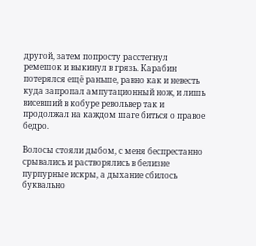другой, затем попросту расстегнул ремешок и выкинул в грязь. Карабин потерялся ещё раньше, равно как и невесть куда запропал ампутационный нож, и лишь висевший в кобуре револьвер так и продолжал на каждом шаге биться о правое бедро.

Волосы стояли дыбом, с меня беспрестанно срывались и растворялись в белизне пурпурные искры, а дыхание сбилось буквально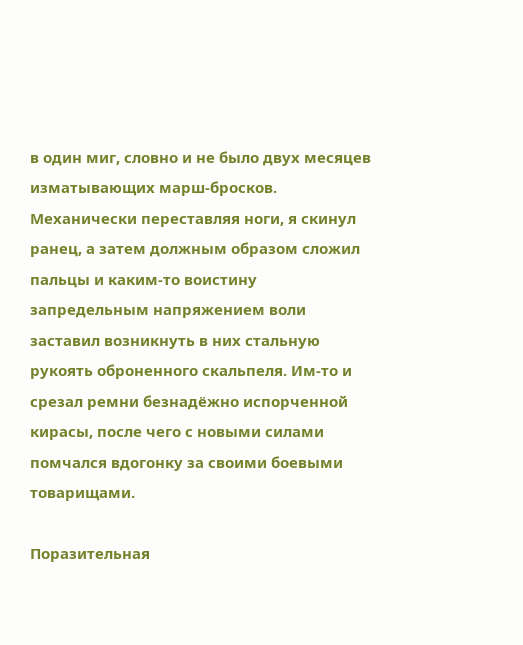в один миг, словно и не было двух месяцев изматывающих марш-бросков. Механически переставляя ноги, я скинул ранец, а затем должным образом сложил пальцы и каким-то воистину запредельным напряжением воли заставил возникнуть в них стальную рукоять оброненного скальпеля. Им-то и срезал ремни безнадёжно испорченной кирасы, после чего с новыми силами помчался вдогонку за своими боевыми товарищами.

Поразительная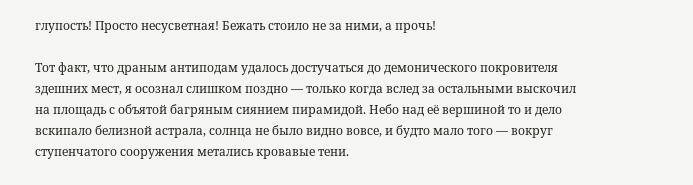глупость! Просто несусветная! Бежать стоило не за ними, а прочь!

Тот факт, что драным антиподам удалось достучаться до демонического покровителя здешних мест, я осознал слишком поздно — только когда вслед за остальными выскочил на площадь с объятой багряным сиянием пирамидой. Небо над её вершиной то и дело вскипало белизной астрала, солнца не было видно вовсе, и будто мало того — вокруг ступенчатого сооружения метались кровавые тени.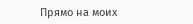Прямо на моих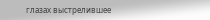глазах выстрелившее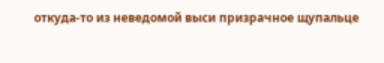откуда-то из неведомой выси призрачное щупальце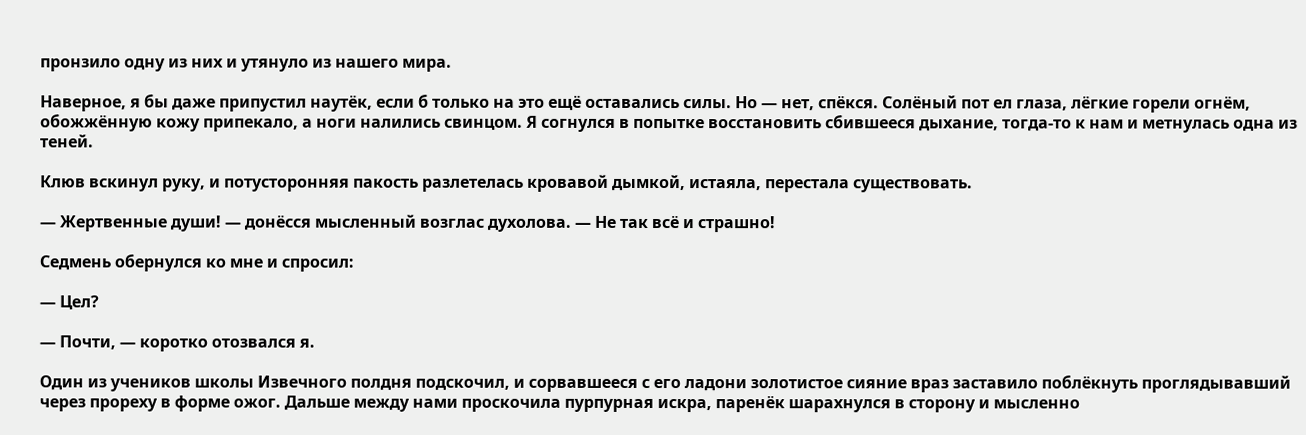пронзило одну из них и утянуло из нашего мира.

Наверное, я бы даже припустил наутёк, если б только на это ещё оставались силы. Но — нет, спёкся. Солёный пот ел глаза, лёгкие горели огнём, обожжённую кожу припекало, а ноги налились свинцом. Я согнулся в попытке восстановить сбившееся дыхание, тогда-то к нам и метнулась одна из теней.

Клюв вскинул руку, и потусторонняя пакость разлетелась кровавой дымкой, истаяла, перестала существовать.

— Жертвенные души! — донёсся мысленный возглас духолова. — Не так всё и страшно!

Седмень обернулся ко мне и спросил:

— Цел?

— Почти, — коротко отозвался я.

Один из учеников школы Извечного полдня подскочил, и сорвавшееся с его ладони золотистое сияние враз заставило поблёкнуть проглядывавший через прореху в форме ожог. Дальше между нами проскочила пурпурная искра, паренёк шарахнулся в сторону и мысленно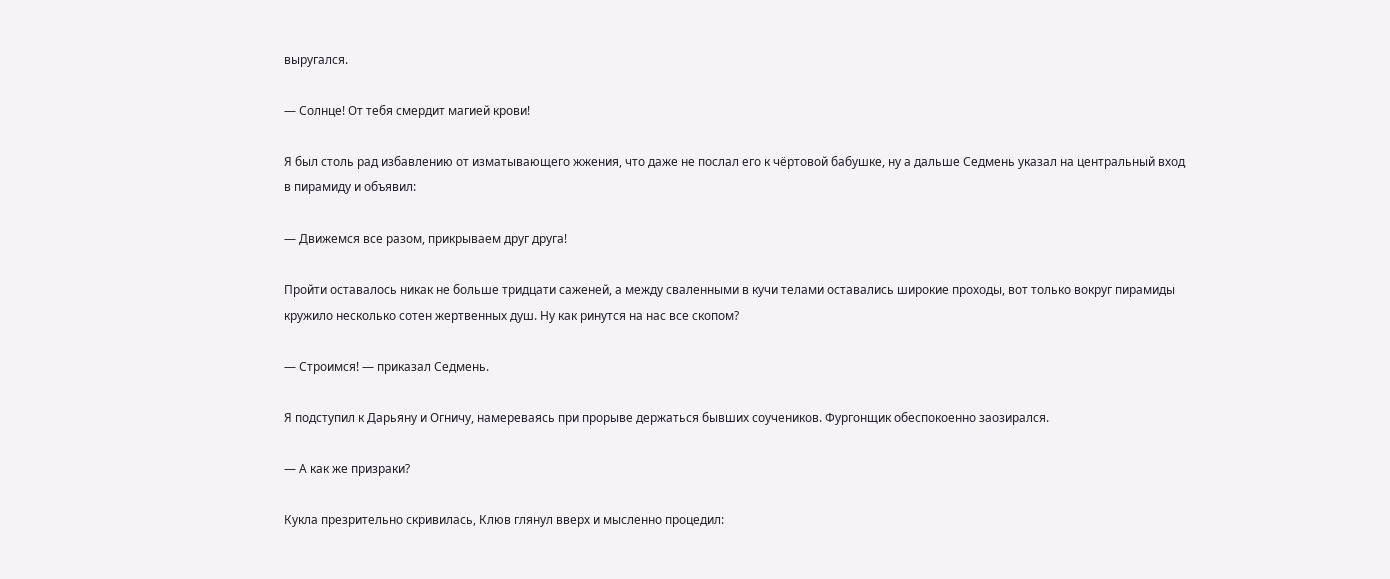выругался.

— Солнце! От тебя смердит магией крови!

Я был столь рад избавлению от изматывающего жжения, что даже не послал его к чёртовой бабушке, ну а дальше Седмень указал на центральный вход в пирамиду и объявил:

— Движемся все разом, прикрываем друг друга!

Пройти оставалось никак не больше тридцати саженей, а между сваленными в кучи телами оставались широкие проходы, вот только вокруг пирамиды кружило несколько сотен жертвенных душ. Ну как ринутся на нас все скопом?

— Строимся! — приказал Седмень.

Я подступил к Дарьяну и Огничу, намереваясь при прорыве держаться бывших соучеников. Фургонщик обеспокоенно заозирался.

— А как же призраки?

Кукла презрительно скривилась, Клюв глянул вверх и мысленно процедил: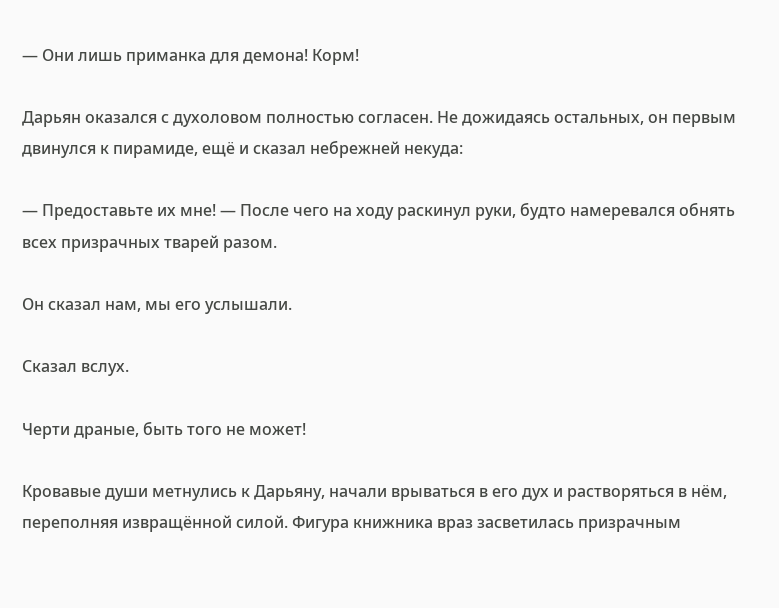— Они лишь приманка для демона! Корм!

Дарьян оказался с духоловом полностью согласен. Не дожидаясь остальных, он первым двинулся к пирамиде, ещё и сказал небрежней некуда:

— Предоставьте их мне! — После чего на ходу раскинул руки, будто намеревался обнять всех призрачных тварей разом.

Он сказал нам, мы его услышали.

Сказал вслух.

Черти драные, быть того не может!

Кровавые души метнулись к Дарьяну, начали врываться в его дух и растворяться в нём, переполняя извращённой силой. Фигура книжника враз засветилась призрачным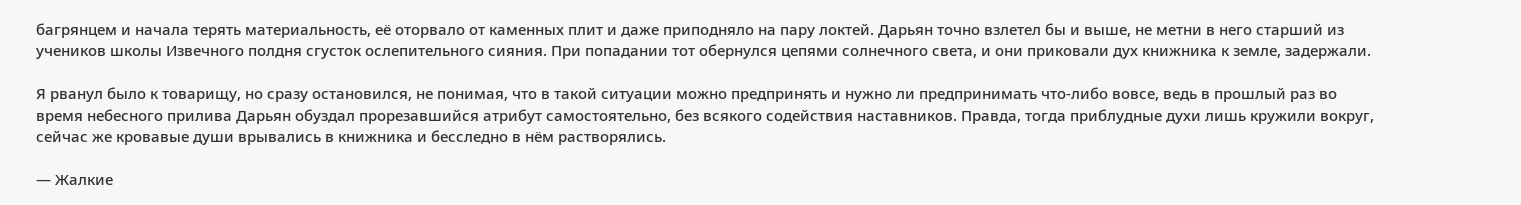багрянцем и начала терять материальность, её оторвало от каменных плит и даже приподняло на пару локтей. Дарьян точно взлетел бы и выше, не метни в него старший из учеников школы Извечного полдня сгусток ослепительного сияния. При попадании тот обернулся цепями солнечного света, и они приковали дух книжника к земле, задержали.

Я рванул было к товарищу, но сразу остановился, не понимая, что в такой ситуации можно предпринять и нужно ли предпринимать что-либо вовсе, ведь в прошлый раз во время небесного прилива Дарьян обуздал прорезавшийся атрибут самостоятельно, без всякого содействия наставников. Правда, тогда приблудные духи лишь кружили вокруг, сейчас же кровавые души врывались в книжника и бесследно в нём растворялись.

— Жалкие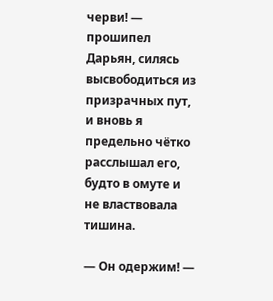черви! — прошипел Дарьян, силясь высвободиться из призрачных пут, и вновь я предельно чётко расслышал его, будто в омуте и не властвовала тишина.

— Он одержим! —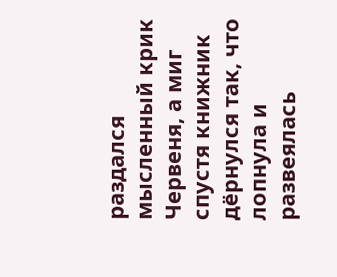раздался мысленный крик Червеня, а миг спустя книжник дёрнулся так, что лопнула и развеялась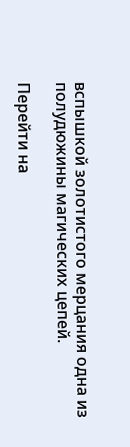вспышкой золотистого мерцания одна из полудюжины магических цепей.

Перейти на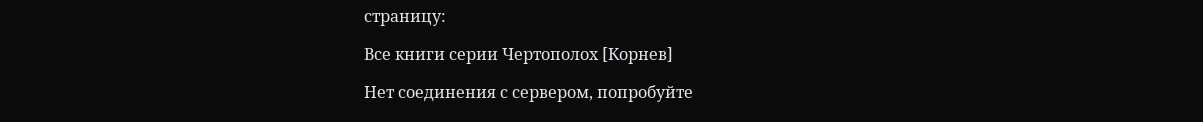страницу:

Все книги серии Чертополох [Корнев]

Нет соединения с сервером, попробуйте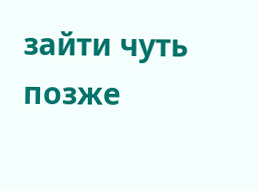зайти чуть позже